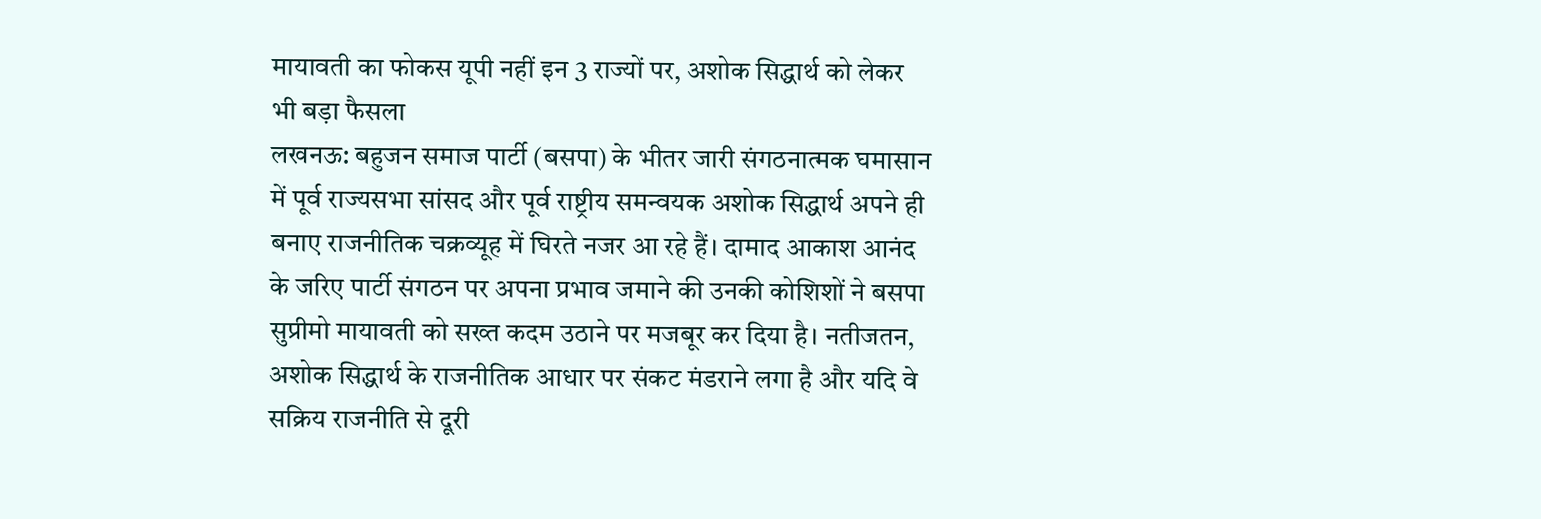मायावती का फोकस यूपी नहीं इन 3 राज्यों पर, अशोक सिद्धार्थ को लेकर भी बड़ा फैसला
लखनऊ: बहुजन समाज पार्टी (बसपा) के भीतर जारी संगठनात्मक घमासान में पूर्व राज्यसभा सांसद और पूर्व राष्ट्रीय समन्वयक अशोक सिद्धार्थ अपने ही बनाए राजनीतिक चक्रव्यूह में घिरते नजर आ रहे हैं। दामाद आकाश आनंद के जरिए पार्टी संगठन पर अपना प्रभाव जमाने की उनकी कोशिशों ने बसपा सुप्रीमो मायावती को सख्त कदम उठाने पर मजबूर कर दिया है। नतीजतन, अशोक सिद्धार्थ के राजनीतिक आधार पर संकट मंडराने लगा है और यदि वे सक्रिय राजनीति से दूरी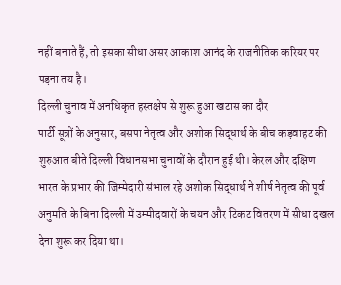नहीं बनाते हैं, तो इसका सीधा असर आकाश आनंद के राजनीतिक करियर पर पड़ना तय है।
दिल्ली चुनाव में अनधिकृत हस्तक्षेप से शुरू हुआ खटास का दौर
पार्टी सूत्रों के अनुसार, बसपा नेतृत्व और अशोक सिद्धार्थ के बीच कड़वाहट की शुरुआत बीते दिल्ली विधानसभा चुनावों के दौरान हुई थी। केरल और दक्षिण भारत के प्रभार की जिम्मेदारी संभाल रहे अशोक सिद्धार्थ ने शीर्ष नेतृत्व की पूर्व अनुमति के बिना दिल्ली में उम्मीदवारों के चयन और टिकट वितरण में सीधा दखल देना शुरू कर दिया था।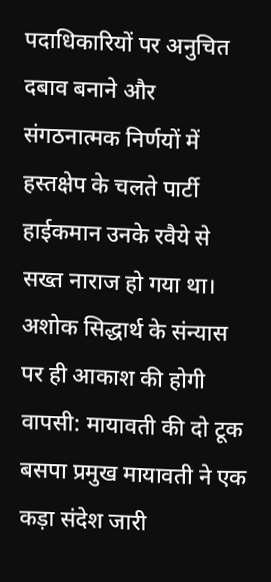पदाधिकारियों पर अनुचित दबाव बनाने और संगठनात्मक निर्णयों में हस्तक्षेप के चलते पार्टी हाईकमान उनके रवैये से सख्त नाराज हो गया था।
अशोक सिद्धार्थ के संन्यास पर ही आकाश की होगी वापसी: मायावती की दो टूक
बसपा प्रमुख मायावती ने एक कड़ा संदेश जारी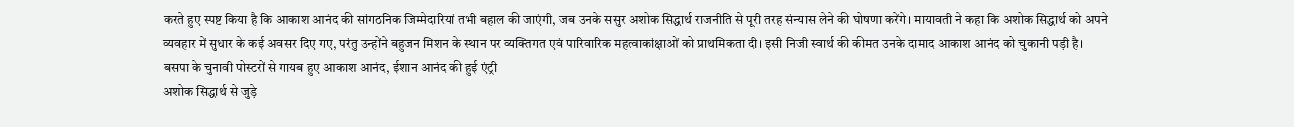करते हुए स्पष्ट किया है कि आकाश आनंद की सांगठनिक जिम्मेदारियां तभी बहाल की जाएंगी, जब उनके ससुर अशोक सिद्धार्थ राजनीति से पूरी तरह संन्यास लेने की घोषणा करेंगे। मायावती ने कहा कि अशोक सिद्धार्थ को अपने व्यवहार में सुधार के कई अवसर दिए गए, परंतु उन्होंने बहुजन मिशन के स्थान पर व्यक्तिगत एवं पारिवारिक महत्वाकांक्षाओं को प्राथमिकता दी। इसी निजी स्वार्थ की कीमत उनके दामाद आकाश आनंद को चुकानी पड़ी है।
बसपा के चुनावी पोस्टरों से गायब हुए आकाश आनंद, ईशान आनंद की हुई एंट्री
अशोक सिद्धार्थ से जुड़े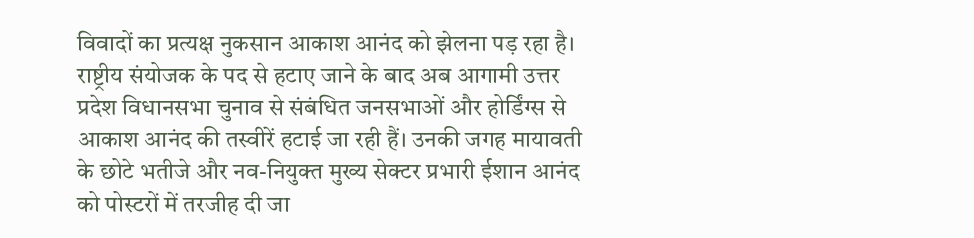विवादों का प्रत्यक्ष नुकसान आकाश आनंद को झेलना पड़ रहा है। राष्ट्रीय संयोजक के पद से हटाए जाने के बाद अब आगामी उत्तर प्रदेश विधानसभा चुनाव से संबंधित जनसभाओं और होर्डिंग्स से आकाश आनंद की तस्वीरें हटाई जा रही हैं। उनकी जगह मायावती के छोटे भतीजे और नव-नियुक्त मुख्य सेक्टर प्रभारी ईशान आनंद को पोस्टरों में तरजीह दी जा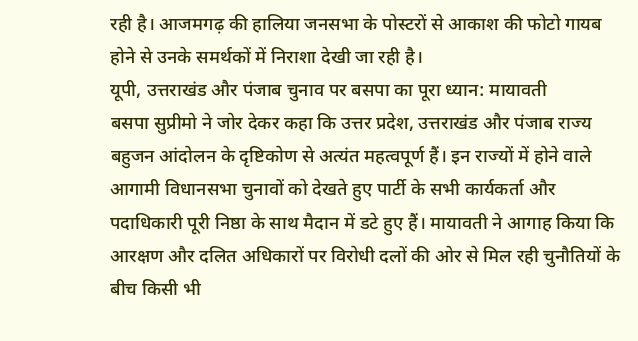रही है। आजमगढ़ की हालिया जनसभा के पोस्टरों से आकाश की फोटो गायब होने से उनके समर्थकों में निराशा देखी जा रही है।
यूपी, उत्तराखंड और पंजाब चुनाव पर बसपा का पूरा ध्यान: मायावती
बसपा सुप्रीमो ने जोर देकर कहा कि उत्तर प्रदेश, उत्तराखंड और पंजाब राज्य बहुजन आंदोलन के दृष्टिकोण से अत्यंत महत्वपूर्ण हैं। इन राज्यों में होने वाले आगामी विधानसभा चुनावों को देखते हुए पार्टी के सभी कार्यकर्ता और पदाधिकारी पूरी निष्ठा के साथ मैदान में डटे हुए हैं। मायावती ने आगाह किया कि आरक्षण और दलित अधिकारों पर विरोधी दलों की ओर से मिल रही चुनौतियों के बीच किसी भी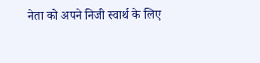नेता को अपने निजी स्वार्थ के लिए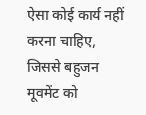ऐसा कोई कार्य नहीं करना चाहिए, जिससे बहुजन मूवमेंट को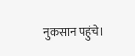नुकसान पहुंचे।